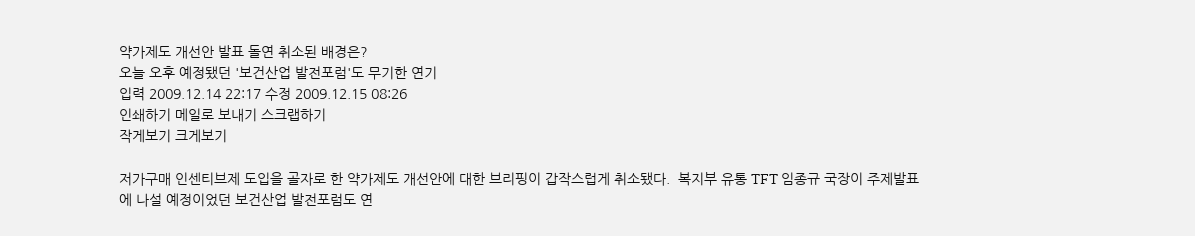약가제도 개선안 발표 돌연 취소된 배경은?
오늘 오후 예정됐던 '보건산업 발전포럼'도 무기한 연기
입력 2009.12.14 22:17 수정 2009.12.15 08:26
인쇄하기 메일로 보내기 스크랩하기
작게보기 크게보기

저가구매 인센티브제 도입을 골자로 한 약가제도 개선안에 대한 브리핑이 갑작스럽게 취소됐다.  복지부 유통 TFT 임종규 국장이 주제발표에 나설 예정이었던 보건산업 발전포럼도 연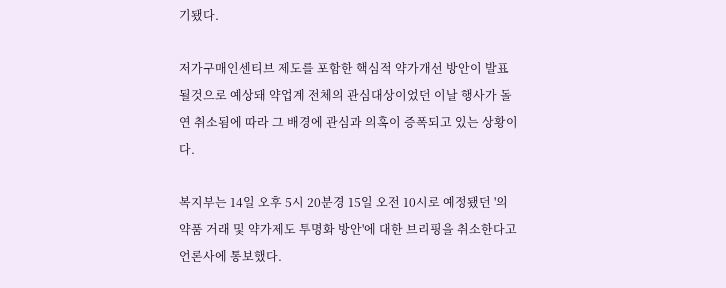기됐다.

저가구매인센티브 제도를 포함한 핵심적 약가개선 방안이 발표될것으로 예상돼 약업계 전체의 관심대상이었던 이날 행사가 돌연 취소됨에 따라 그 배경에 관심과 의혹이 증폭되고 있는 상황이다.

복지부는 14일 오후 5시 20분경 15일 오전 10시로 예정됐던 '의약품 거래 및 약가제도 투명화 방안'에 대한 브리핑을 취소한다고 언론사에 통보했다.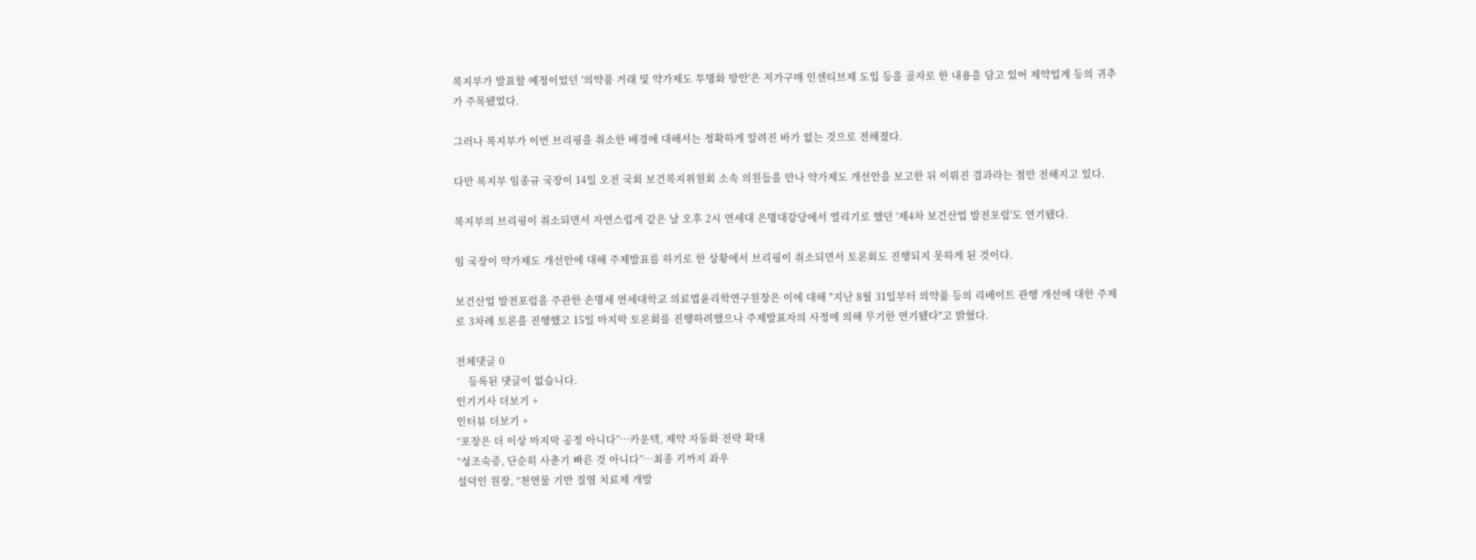복지부가 발표할 예정이었던 '의약품 거래 및 약가제도 투명화 방안'은 저가구매 인센티브제 도입 등을 골자로 한 내용을 담고 있어 제약업계 등의 귀추가 주목됐었다.

그러나 복지부가 이번 브리핑을 취소한 배경에 대해서는 정확하게 알려진 바가 없는 것으로 전해졌다.

다만 복지부 임종규 국장이 14일 오전 국회 보건복지위원회 소속 의원들을 만나 약가제도 개선안을 보고한 뒤 이뤄진 결과라는 점만 전해지고 있다.

복지부의 브리핑이 취소되면서 자연스럽게 같은 날 오후 2시 연세대 은명대강당에서 열리기로 했던 '제4차 보건산업 발전포럼'도 연기됐다.

임 국장이 약가제도 개선안에 대해 주제발표를 하기로 한 상황에서 브리핑이 취소되면서 토론회도 진행되지 못하게 된 것이다.

보건산업 발전포럼을 주관한 손명세 연세대학교 의료법윤리학연구원장은 이에 대해 "지난 8월 31일부터 의약품 등의 리베이트 관행 개선에 대한 주제로 3차례 토론을 진행했고 15일 마지막 토론회를 진행하려했으나 주제발표자의 사정에 의해 무기한 연기됐다"고 밝혔다.

전체댓글 0
    등록된 댓글이 없습니다.
인기기사 더보기 +
인터뷰 더보기 +
“포장은 더 이상 마지막 공정 아니다”…카운텍, 제약 자동화 전략 확대
“성조숙증, 단순히 사춘기 빠른 것 아니다”…최종 키까지 좌우
설덕인 원장, “천연물 기반 질염 치료제 개발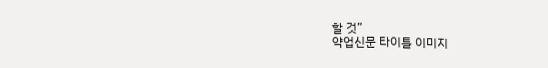할 것”
약업신문 타이틀 이미지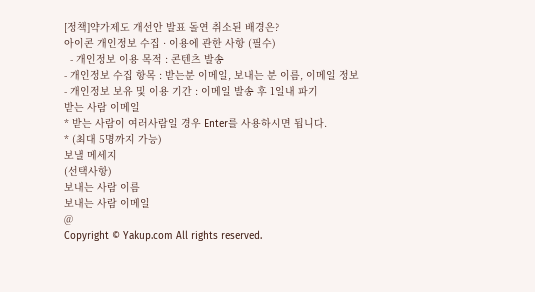[정책]약가제도 개선안 발표 돌연 취소된 배경은?
아이콘 개인정보 수집 · 이용에 관한 사항 (필수)
  - 개인정보 이용 목적 : 콘텐츠 발송
- 개인정보 수집 항목 : 받는분 이메일, 보내는 분 이름, 이메일 정보
- 개인정보 보유 및 이용 기간 : 이메일 발송 후 1일내 파기
받는 사람 이메일
* 받는 사람이 여러사람일 경우 Enter를 사용하시면 됩니다.
* (최대 5명까지 가능)
보낼 메세지
(선택사항)
보내는 사람 이름
보내는 사람 이메일
@
Copyright © Yakup.com All rights reserved.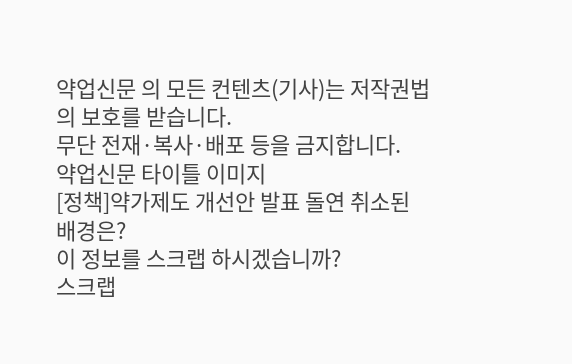약업신문 의 모든 컨텐츠(기사)는 저작권법의 보호를 받습니다.
무단 전재·복사·배포 등을 금지합니다.
약업신문 타이틀 이미지
[정책]약가제도 개선안 발표 돌연 취소된 배경은?
이 정보를 스크랩 하시겠습니까?
스크랩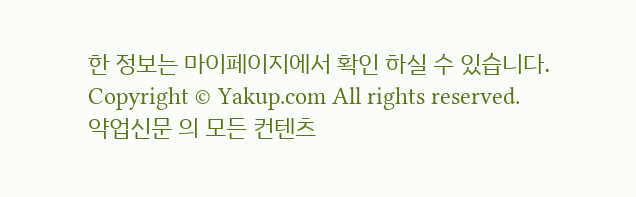한 정보는 마이페이지에서 확인 하실 수 있습니다.
Copyright © Yakup.com All rights reserved.
약업신문 의 모든 컨텐츠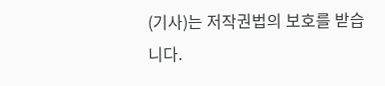(기사)는 저작권법의 보호를 받습니다.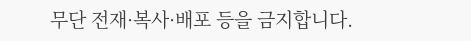무단 전재·복사·배포 등을 금지합니다.